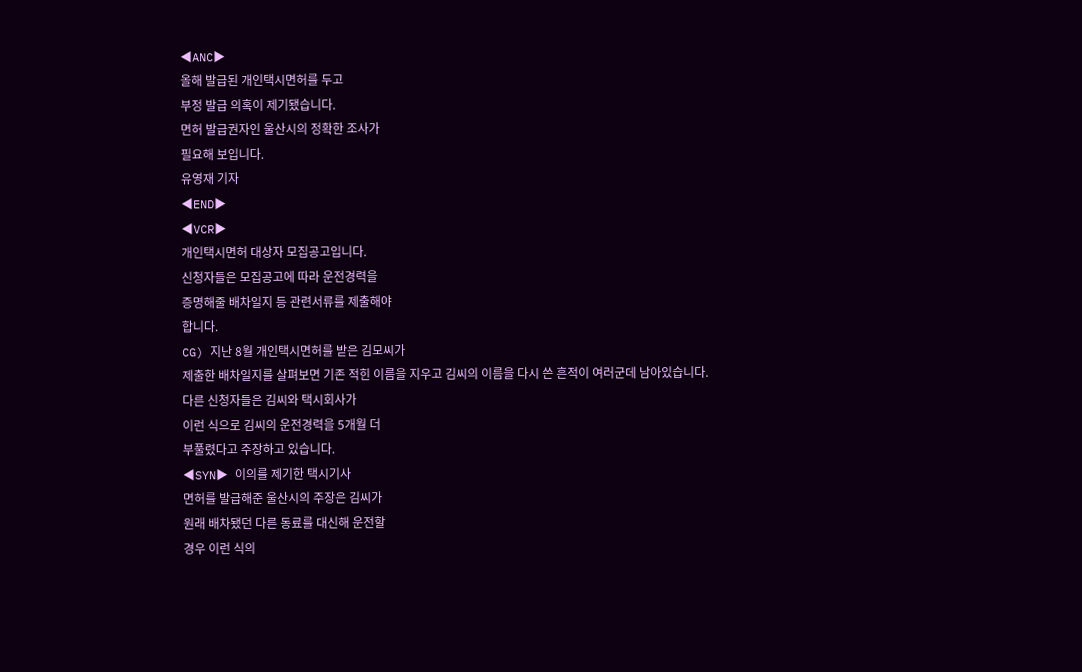◀ANC▶
올해 발급된 개인택시면허를 두고
부정 발급 의혹이 제기됐습니다.
면허 발급권자인 울산시의 정확한 조사가
필요해 보입니다.
유영재 기자
◀END▶
◀VCR▶
개인택시면허 대상자 모집공고입니다.
신청자들은 모집공고에 따라 운전경력을
증명해줄 배차일지 등 관련서류를 제출해야
합니다.
CG) 지난 8월 개인택시면허를 받은 김모씨가
제출한 배차일지를 살펴보면 기존 적힌 이름을 지우고 김씨의 이름을 다시 쓴 흔적이 여러군데 남아있습니다.
다른 신청자들은 김씨와 택시회사가
이런 식으로 김씨의 운전경력을 5개월 더
부풀렸다고 주장하고 있습니다.
◀SYN▶ 이의를 제기한 택시기사
면허를 발급해준 울산시의 주장은 김씨가
원래 배차됐던 다른 동료를 대신해 운전할
경우 이런 식의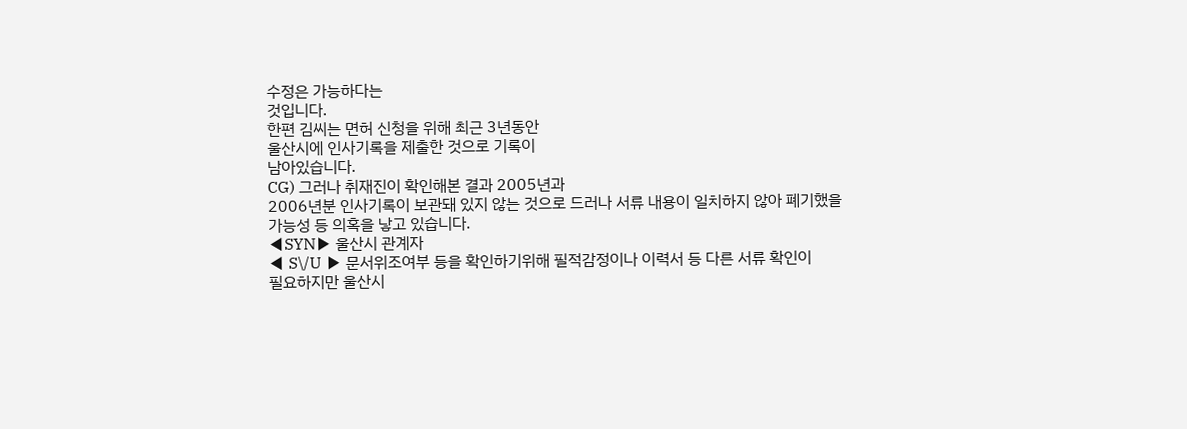수정은 가능하다는
것입니다.
한편 김씨는 면허 신청을 위해 최근 3년동안
울산시에 인사기록을 제출한 것으로 기록이
남아있습니다.
CG) 그러나 취재진이 확인해본 결과 2005년과
2006년분 인사기록이 보관돼 있지 않는 것으로 드러나 서류 내용이 일치하지 않아 폐기했을
가능성 등 의혹을 낳고 있습니다.
◀SYN▶ 울산시 관계자
◀ S\/U ▶ 문서위조여부 등을 확인하기위해 필적감정이나 이력서 등 다른 서류 확인이
필요하지만 울산시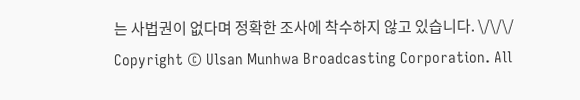는 사법권이 없다며 정확한 조사에 착수하지 않고 있습니다. \/\/\/
Copyright © Ulsan Munhwa Broadcasting Corporation. All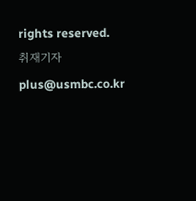rights reserved.
취재기자
plus@usmbc.co.kr